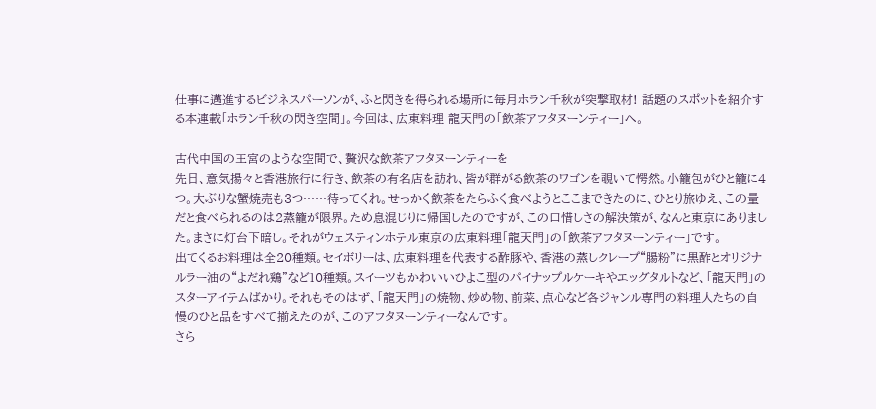仕事に邁進するビジネスパーソンが、ふと閃きを得られる場所に毎月ホラン千秋が突撃取材! 話題のスポットを紹介する本連載「ホラン千秋の閃き空間」。今回は、広東料理 龍天門の「飲茶アフタヌーンティー」へ。

古代中国の王宮のような空間で、贅沢な飲茶アフタヌーンティーを
先日、意気揚々と香港旅行に行き、飲茶の有名店を訪れ、皆が群がる飲茶のワゴンを覗いて愕然。小籠包がひと籠に4つ。大ぶりな蟹焼売も3つ……待ってくれ。せっかく飲茶をたらふく食べようとここまできたのに、ひとり旅ゆえ、この量だと食べられるのは2蒸籠が限界。ため息混じりに帰国したのですが、この口惜しさの解決策が、なんと東京にありました。まさに灯台下暗し。それがウェスティンホテル東京の広東料理「龍天門」の「飲茶アフタヌーンティー」です。
出てくるお料理は全20種類。セイボリーは、広東料理を代表する酢豚や、香港の蒸しクレープ“腸粉”に黒酢とオリジナルラー油の“よだれ鶏”など10種類。スイーツもかわいいひよこ型のパイナップルケーキやエッグタルトなど、「龍天門」のスターアイテムばかり。それもそのはず、「龍天門」の焼物、炒め物、前菜、点心など各ジャンル専門の料理人たちの自慢のひと品をすべて揃えたのが、このアフタヌーンティーなんです。
さら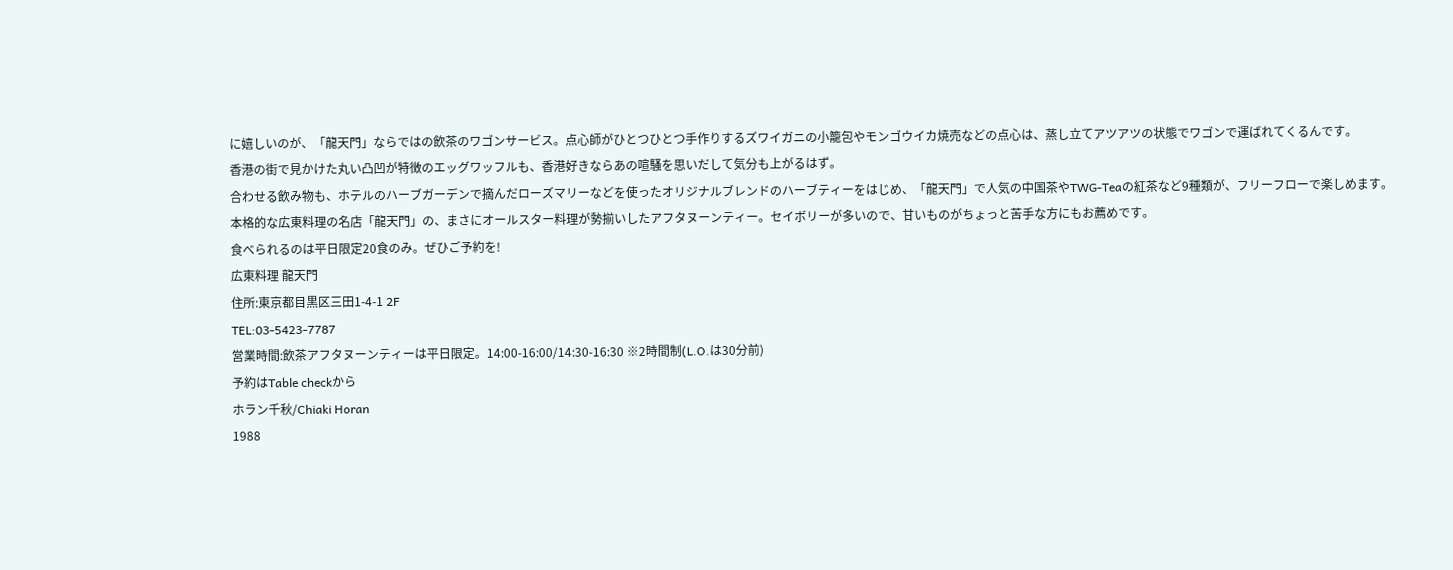に嬉しいのが、「龍天門」ならではの飲茶のワゴンサービス。点心師がひとつひとつ手作りするズワイガニの小籠包やモンゴウイカ焼売などの点心は、蒸し立てアツアツの状態でワゴンで運ばれてくるんです。
香港の街で見かけた丸い凸凹が特徴のエッグワッフルも、香港好きならあの喧騒を思いだして気分も上がるはず。
合わせる飲み物も、ホテルのハーブガーデンで摘んだローズマリーなどを使ったオリジナルブレンドのハーブティーをはじめ、「龍天門」で人気の中国茶やTWG-Teaの紅茶など9種類が、フリーフローで楽しめます。
本格的な広東料理の名店「龍天門」の、まさにオールスター料理が勢揃いしたアフタヌーンティー。セイボリーが多いので、甘いものがちょっと苦手な方にもお薦めです。
食べられるのは平日限定20食のみ。ぜひご予約を!
広東料理 龍天門
住所:東京都目黒区三田1-4-1 2F
TEL:03-5423-7787
営業時間:飲茶アフタヌーンティーは平日限定。14:00-16:00/14:30-16:30 ※2時間制(L.O.は30分前)
予約はTable checkから
ホラン千秋/Chiaki Horan
1988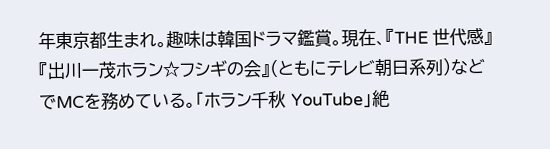年東京都生まれ。趣味は韓国ドラマ鑑賞。現在、『THE 世代感』『出川一茂ホラン☆フシギの会』(ともにテレビ朝日系列)などでMCを務めている。「ホラン千秋 YouTube」絶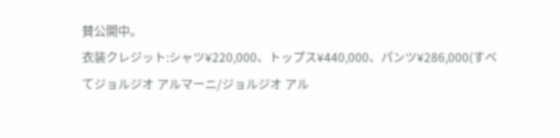賛公開中。
衣装クレジット:シャツ¥220,000、トップス¥440,000、パンツ¥286,000(すべてジョルジオ アルマーニ/ジョルジオ アル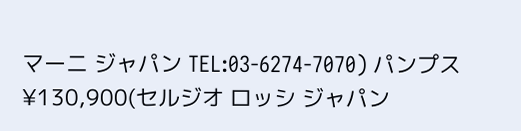マーニ ジャパン TEL:03-6274-7070) パンプス¥130,900(セルジオ ロッシ ジャパン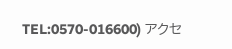TEL:0570-016600) アクセ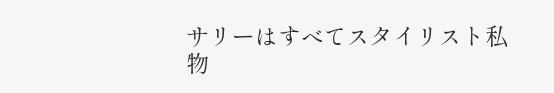サリーはすべてスタイリスト私物